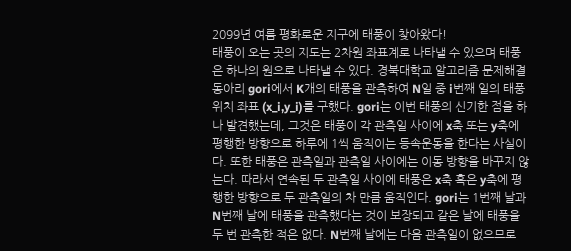2099년 여름 평화로운 지구에 태풍이 찾아왔다!
태풍이 오는 곳의 지도는 2차원 좌표계로 나타낼 수 있으며 태풍은 하나의 원으로 나타낼 수 있다. 경북대학교 알고리즘 문제해결 동아리 gori에서 K개의 태풍을 관측하여 N일 중 i번째 일의 태풍 위치 좌표 (x_i,y_i)를 구했다. gori는 이번 태풍의 신기한 점을 하나 발견했는데, 그것은 태풍이 각 관측일 사이에 x축 또는 y축에 평행한 방향으로 하루에 1씩 움직이는 등속운동을 한다는 사실이다. 또한 태풍은 관측일과 관측일 사이에는 이동 방향을 바꾸지 않는다. 따라서 연속된 두 관측일 사이에 태풍은 x축 혹은 y축에 평행한 방향으로 두 관측일의 차 만큼 움직인다. gori는 1번째 날과 N번째 날에 태풍을 관측했다는 것이 보장되고 같은 날에 태풍을 두 번 관측한 적은 없다. N번째 날에는 다음 관측일이 없으므로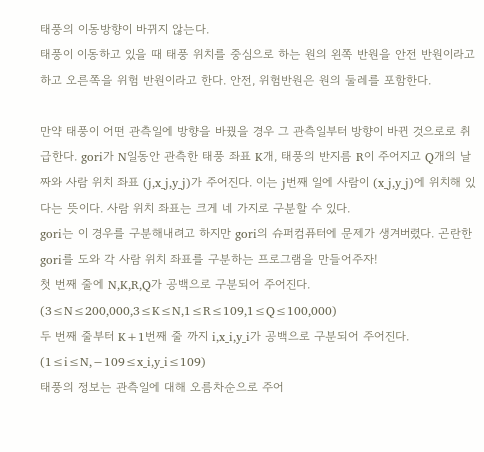태풍의 이동방향이 바뀌지 않는다.
태풍이 이동하고 있을 때 태풍 위치를 중심으로 하는 원의 왼쪽 반원을 안전 반원이라고 하고 오른쪽을 위험 반원이라고 한다. 안전, 위험반원은 원의 둘레를 포함한다.

만약 태풍이 어떤 관측일에 방향을 바꿨을 경우 그 관측일부터 방향이 바뀐 것으로로 취급한다. gori가 N일동안 관측한 태풍 좌표 K개, 태풍의 반지름 R이 주어지고 Q개의 날짜와 사람 위치 좌표 (j,x_j,y_j)가 주어진다. 이는 j번째 일에 사람이 (x_j,y_j)에 위치해 있다는 뜻이다. 사람 위치 좌표는 크게 네 가지로 구분할 수 있다.
gori는 이 경우를 구분해내려고 하지만 gori의 슈퍼컴퓨터에 문제가 생겨버렸다. 곤란한 gori를 도와 각 사람 위치 좌표를 구분하는 프로그램을 만들어주자!
첫 번째 줄에 N,K,R,Q가 공백으로 구분되어 주어진다. (3≤N≤200,000,3≤K≤N,1≤R≤109,1≤Q≤100,000)
두 번째 줄부터 K+1번째 줄 까지 i,x_i,y_i가 공백으로 구분되어 주어진다. (1≤i≤N,−109≤x_i,y_i≤109)
태풍의 정보는 관측일에 대해 오름차순으로 주어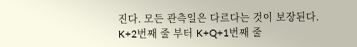진다. 모든 관측일은 다르다는 것이 보장된다.
K+2번째 줄 부터 K+Q+1번째 줄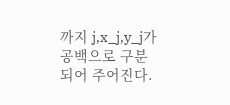까지 j,x_j,y_j가 공백으로 구분되어 주어진다.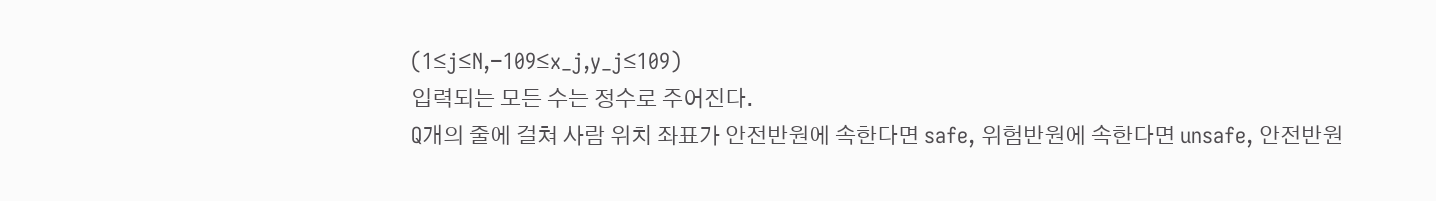(1≤j≤N,−109≤x_j,y_j≤109)
입력되는 모든 수는 정수로 주어진다.
Q개의 줄에 걸쳐 사람 위치 좌표가 안전반원에 속한다면 safe, 위험반원에 속한다면 unsafe, 안전반원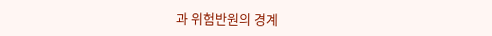과 위험반원의 경계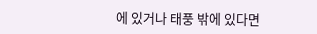에 있거나 태풍 밖에 있다면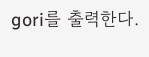gori를 출력한다.